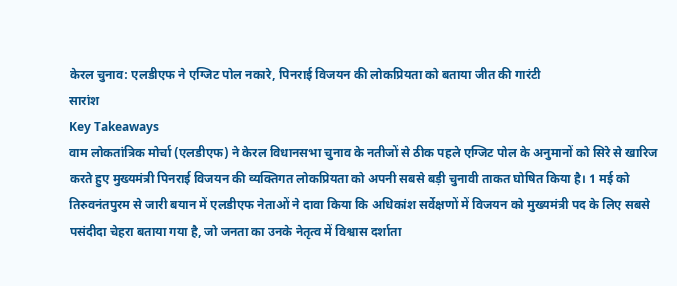केरल चुनाव: एलडीएफ ने एग्जिट पोल नकारे, पिनराई विजयन की लोकप्रियता को बताया जीत की गारंटी
सारांश
Key Takeaways
वाम लोकतांत्रिक मोर्चा (एलडीएफ) ने केरल विधानसभा चुनाव के नतीजों से ठीक पहले एग्जिट पोल के अनुमानों को सिरे से खारिज करते हुए मुख्यमंत्री पिनराई विजयन की व्यक्तिगत लोकप्रियता को अपनी सबसे बड़ी चुनावी ताकत घोषित किया है। 1 मई को तिरुवनंतपुरम से जारी बयान में एलडीएफ नेताओं ने दावा किया कि अधिकांश सर्वेक्षणों में विजयन को मुख्यमंत्री पद के लिए सबसे पसंदीदा चेहरा बताया गया है, जो जनता का उनके नेतृत्व में विश्वास दर्शाता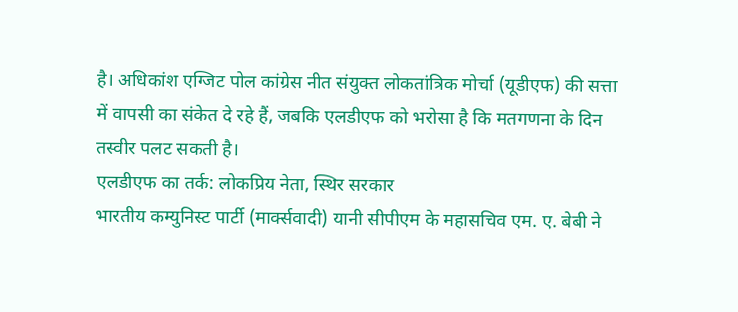है। अधिकांश एग्जिट पोल कांग्रेस नीत संयुक्त लोकतांत्रिक मोर्चा (यूडीएफ) की सत्ता में वापसी का संकेत दे रहे हैं, जबकि एलडीएफ को भरोसा है कि मतगणना के दिन तस्वीर पलट सकती है।
एलडीएफ का तर्क: लोकप्रिय नेता, स्थिर सरकार
भारतीय कम्युनिस्ट पार्टी (मार्क्सवादी) यानी सीपीएम के महासचिव एम. ए. बेबी ने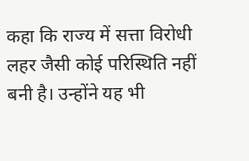कहा कि राज्य में सत्ता विरोधी लहर जैसी कोई परिस्थिति नहीं बनी है। उन्होंने यह भी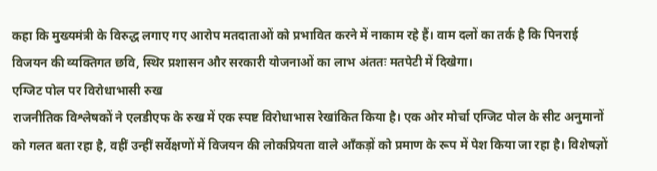कहा कि मुख्यमंत्री के विरुद्ध लगाए गए आरोप मतदाताओं को प्रभावित करने में नाकाम रहे हैं। वाम दलों का तर्क है कि पिनराई विजयन की व्यक्तिगत छवि, स्थिर प्रशासन और सरकारी योजनाओं का लाभ अंततः मतपेटी में दिखेगा।
एग्जिट पोल पर विरोधाभासी रुख
राजनीतिक विश्लेषकों ने एलडीएफ के रुख में एक स्पष्ट विरोधाभास रेखांकित किया है। एक ओर मोर्चा एग्जिट पोल के सीट अनुमानों को गलत बता रहा है, वहीं उन्हीं सर्वेक्षणों में विजयन की लोकप्रियता वाले आँकड़ों को प्रमाण के रूप में पेश किया जा रहा है। विशेषज्ञों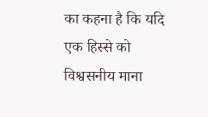का कहना है कि यदि एक हिस्से को विश्वसनीय माना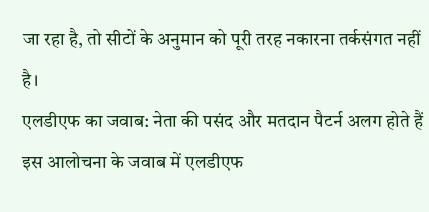जा रहा है, तो सीटों के अनुमान को पूरी तरह नकारना तर्कसंगत नहीं है।
एलडीएफ का जवाब: नेता की पसंद और मतदान पैटर्न अलग होते हैं
इस आलोचना के जवाब में एलडीएफ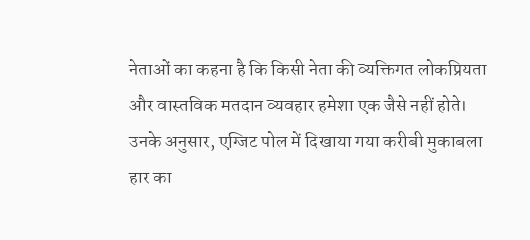नेताओं का कहना है कि किसी नेता की व्यक्तिगत लोकप्रियता और वास्तविक मतदान व्यवहार हमेशा एक जैसे नहीं होते। उनके अनुसार, एग्जिट पोल में दिखाया गया करीबी मुकाबला हार का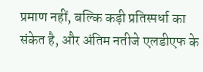प्रमाण नहीं, बल्कि कड़ी प्रतिस्पर्धा का संकेत है, और अंतिम नतीजे एलडीएफ के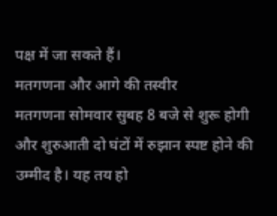पक्ष में जा सकते हैं।
मतगणना और आगे की तस्वीर
मतगणना सोमवार सुबह 8 बजे से शुरू होगी और शुरुआती दो घंटों में रुझान स्पष्ट होने की उम्मीद है। यह तय हो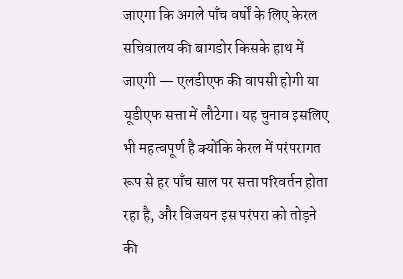जाएगा कि अगले पाँच वर्षों के लिए केरल सचिवालय की बागडोर किसके हाथ में जाएगी — एलडीएफ की वापसी होगी या यूडीएफ सत्ता में लौटेगा। यह चुनाव इसलिए भी महत्वपूर्ण है क्योंकि केरल में परंपरागत रूप से हर पाँच साल पर सत्ता परिवर्तन होता रहा है, और विजयन इस परंपरा को तोड़ने की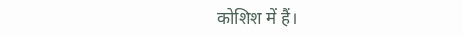कोशिश में हैं।